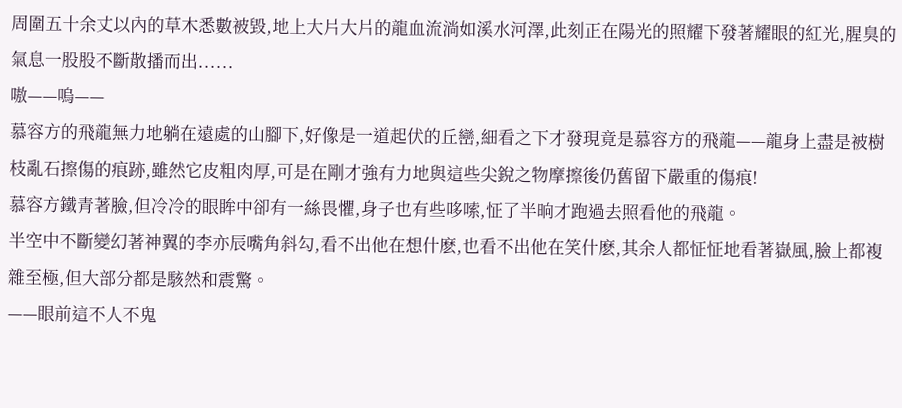周圍五十余丈以內的草木悉數被毀,地上大片大片的龍血流淌如溪水河澤,此刻正在陽光的照耀下發著耀眼的紅光,腥臭的氣息一股股不斷散播而出......
嗷——嗚——
慕容方的飛龍無力地躺在遠處的山腳下,好像是一道起伏的丘巒,細看之下才發現竟是慕容方的飛龍——龍身上盡是被樹枝亂石擦傷的痕跡,雖然它皮粗肉厚,可是在剛才強有力地與這些尖銳之物摩擦後仍舊留下嚴重的傷痕!
慕容方鐵青著臉,但冷冷的眼眸中卻有一絲畏懼,身子也有些哆嗦,怔了半晌才跑過去照看他的飛龍。
半空中不斷變幻著神翼的李亦辰嘴角斜勾,看不出他在想什麽,也看不出他在笑什麽,其余人都怔怔地看著嶽風,臉上都複雜至極,但大部分都是駭然和震驚。
——眼前這不人不鬼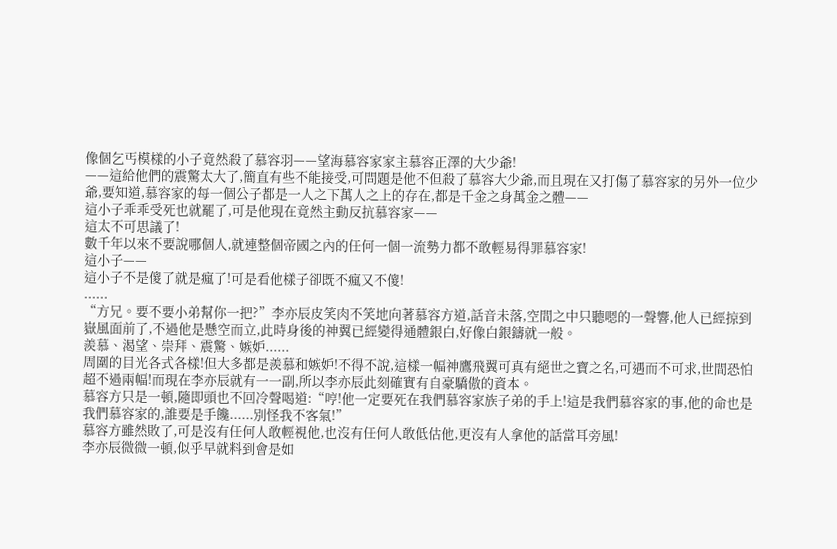像個乞丐模樣的小子竟然殺了慕容羽——望海慕容家家主慕容正澤的大少爺!
——這給他們的震驚太大了,簡直有些不能接受,可問題是他不但殺了慕容大少爺,而且現在又打傷了慕容家的另外一位少爺,要知道,慕容家的每一個公子都是一人之下萬人之上的存在,都是千金之身萬金之體——
這小子乖乖受死也就罷了,可是他現在竟然主動反抗慕容家——
這太不可思議了!
數千年以來不要說哪個人,就連整個帝國之內的任何一個一流勢力都不敢輕易得罪慕容家!
這小子——
這小子不是傻了就是瘋了!可是看他樣子卻既不瘋又不傻!
......
“方兄。要不要小弟幫你一把?”李亦辰皮笑肉不笑地向著慕容方道,話音未落,空間之中只聽嗯的一聲響,他人已經掠到嶽風面前了,不過他是懸空而立,此時身後的神翼已經變得通體銀白,好像白銀鑄就一般。
羨慕、渴望、崇拜、震驚、嫉妒......
周圍的目光各式各樣!但大多都是羨慕和嫉妒!不得不說,這樣一幅神鷹飛翼可真有絕世之寶之名,可遇而不可求,世間恐怕超不過兩幅!而現在李亦辰就有一一副,所以李亦辰此刻確實有自豪驕傲的資本。
慕容方只是一頓,隨即頭也不回冷聲喝道:“哼!他一定要死在我們慕容家族子弟的手上!這是我們慕容家的事,他的命也是我們慕容家的,誰要是手饞......別怪我不客氣!”
慕容方雖然敗了,可是沒有任何人敢輕視他,也沒有任何人敢低估他,更沒有人拿他的話當耳旁風!
李亦辰微微一頓,似乎早就料到會是如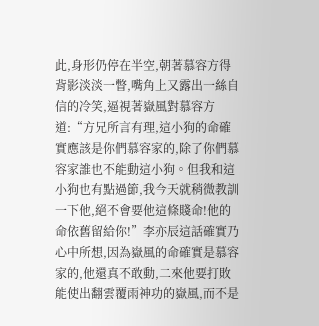此,身形仍停在半空,朝著慕容方得背影淡淡一瞥,嘴角上又露出一絲自信的冷笑,逼視著嶽風對慕容方道:“方兄所言有理,這小狗的命確實應該是你們慕容家的,除了你們慕容家誰也不能動這小狗。但我和這小狗也有點過節,我今天就稍微教訓一下他,絕不會要他這條賤命!他的命依舊留給你!”李亦辰這話確實乃心中所想,因為嶽風的命確實是慕容家的,他還真不敢動,二來他要打敗能使出翻雲覆雨神功的嶽風,而不是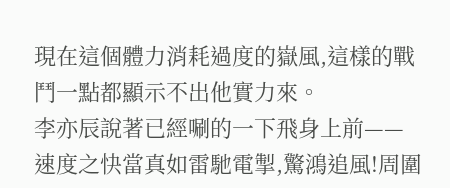現在這個體力消耗過度的嶽風,這樣的戰鬥一點都顯示不出他實力來。
李亦辰說著已經唰的一下飛身上前——
速度之快當真如雷馳電掣,驚鴻追風!周圍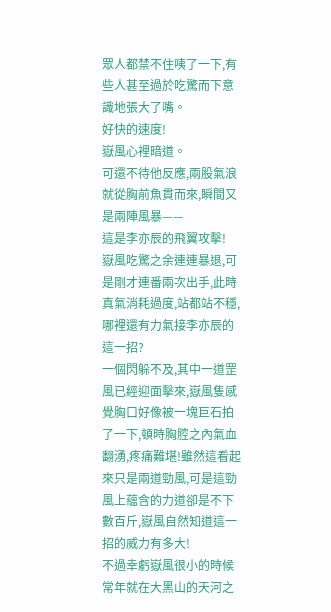眾人都禁不住咦了一下,有些人甚至過於吃驚而下意識地張大了嘴。
好快的速度!
嶽風心裡暗道。
可還不待他反應,兩股氣浪就從胸前魚貫而來,瞬間又是兩陣風暴——
這是李亦辰的飛翼攻擊!
嶽風吃驚之余連連暴退,可是剛才連番兩次出手,此時真氣消耗過度,站都站不穩,哪裡還有力氣接李亦辰的這一招?
一個閃躲不及,其中一道罡風已經迎面擊來,嶽風隻感覺胸口好像被一塊巨石拍了一下,頓時胸腔之內氣血翻湧,疼痛難堪!雖然這看起來只是兩道勁風,可是這勁風上蘊含的力道卻是不下數百斤,嶽風自然知道這一招的威力有多大!
不過幸虧嶽風很小的時候常年就在大黑山的天河之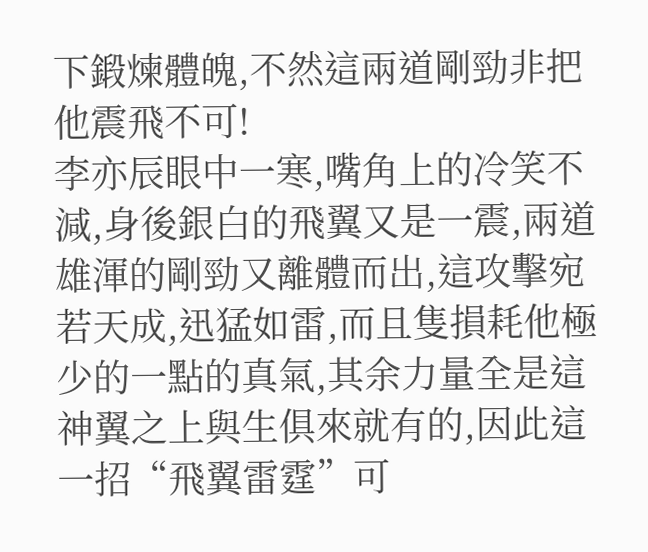下鍛煉體魄,不然這兩道剛勁非把他震飛不可!
李亦辰眼中一寒,嘴角上的冷笑不減,身後銀白的飛翼又是一震,兩道雄渾的剛勁又離體而出,這攻擊宛若天成,迅猛如雷,而且隻損耗他極少的一點的真氣,其余力量全是這神翼之上與生俱來就有的,因此這一招“飛翼雷霆”可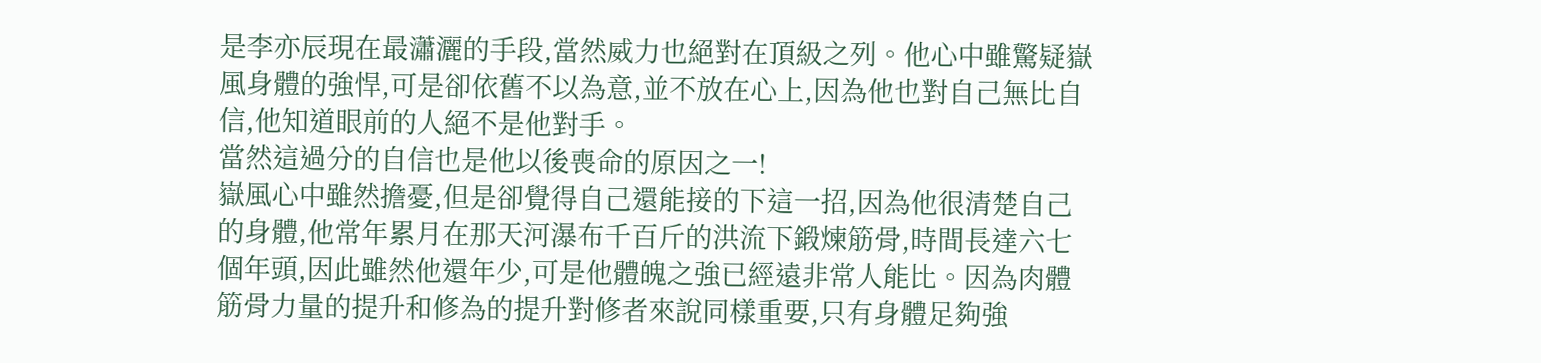是李亦辰現在最瀟灑的手段,當然威力也絕對在頂級之列。他心中雖驚疑嶽風身體的強悍,可是卻依舊不以為意,並不放在心上,因為他也對自己無比自信,他知道眼前的人絕不是他對手。
當然這過分的自信也是他以後喪命的原因之一!
嶽風心中雖然擔憂,但是卻覺得自己還能接的下這一招,因為他很清楚自己的身體,他常年累月在那天河瀑布千百斤的洪流下鍛煉筋骨,時間長達六七個年頭,因此雖然他還年少,可是他體魄之強已經遠非常人能比。因為肉體筋骨力量的提升和修為的提升對修者來說同樣重要,只有身體足夠強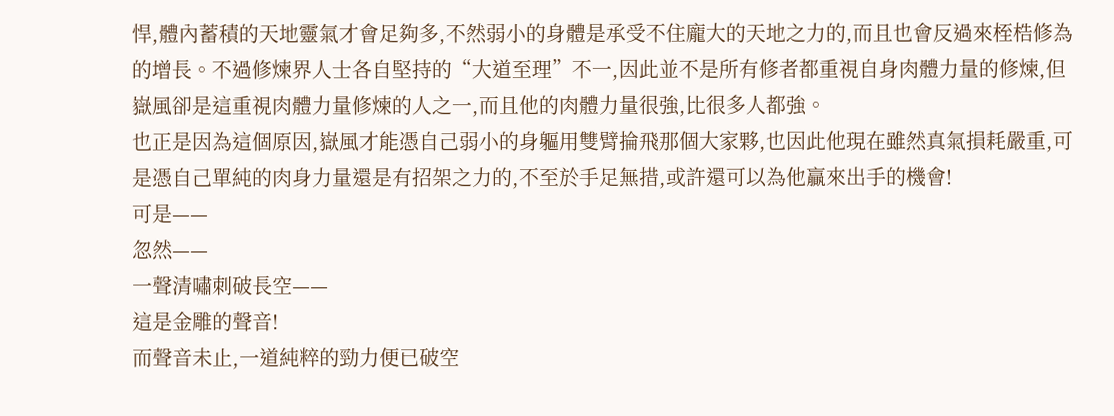悍,體內蓄積的天地靈氣才會足夠多,不然弱小的身體是承受不住龐大的天地之力的,而且也會反過來桎梏修為的增長。不過修煉界人士各自堅持的“大道至理”不一,因此並不是所有修者都重視自身肉體力量的修煉,但嶽風卻是這重視肉體力量修煉的人之一,而且他的肉體力量很強,比很多人都強。
也正是因為這個原因,嶽風才能憑自己弱小的身軀用雙臂掄飛那個大家夥,也因此他現在雖然真氣損耗嚴重,可是憑自己單純的肉身力量還是有招架之力的,不至於手足無措,或許還可以為他贏來出手的機會!
可是——
忽然——
一聲清嘯刺破長空——
這是金雕的聲音!
而聲音未止,一道純粹的勁力便已破空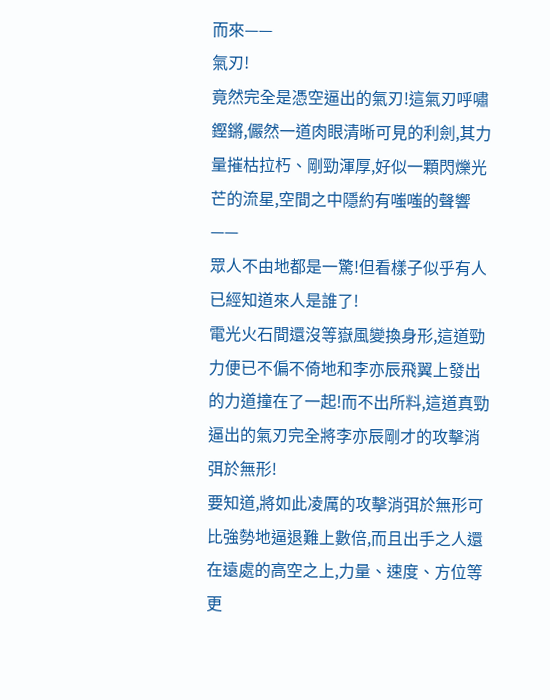而來——
氣刃!
竟然完全是憑空逼出的氣刃!這氣刃呼嘯鏗鏘,儼然一道肉眼清晰可見的利劍,其力量摧枯拉朽、剛勁渾厚,好似一顆閃爍光芒的流星,空間之中隱約有嗤嗤的聲響——
眾人不由地都是一驚!但看樣子似乎有人已經知道來人是誰了!
電光火石間還沒等嶽風變換身形,這道勁力便已不偏不倚地和李亦辰飛翼上發出的力道撞在了一起!而不出所料,這道真勁逼出的氣刃完全將李亦辰剛才的攻擊消弭於無形!
要知道,將如此凌厲的攻擊消弭於無形可比強勢地逼退難上數倍,而且出手之人還在遠處的高空之上,力量、速度、方位等更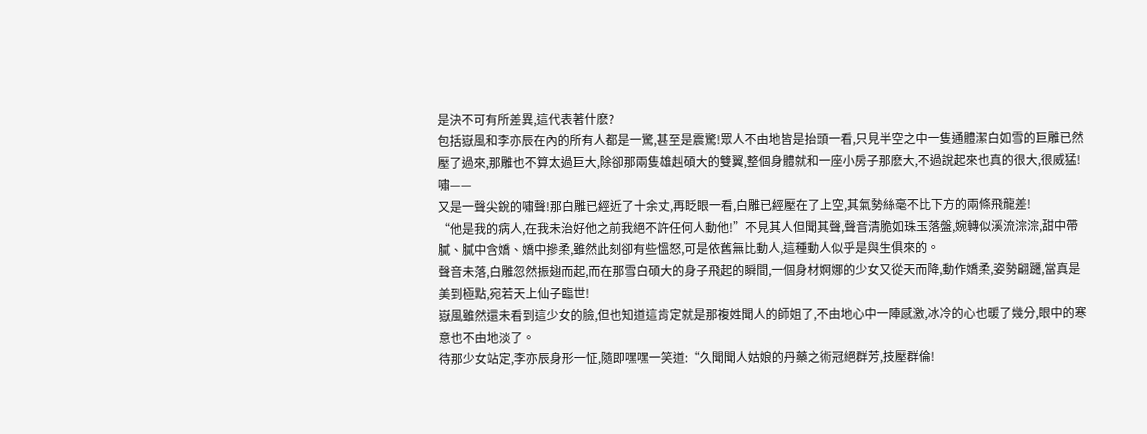是決不可有所差異,這代表著什麽?
包括嶽風和李亦辰在內的所有人都是一驚,甚至是震驚!眾人不由地皆是抬頭一看,只見半空之中一隻通體潔白如雪的巨雕已然壓了過來,那雕也不算太過巨大,除卻那兩隻雄赳碩大的雙翼,整個身體就和一座小房子那麽大,不過說起來也真的很大,很威猛!
嘯——
又是一聲尖銳的嘯聲!那白雕已經近了十余丈,再眨眼一看,白雕已經壓在了上空,其氣勢絲毫不比下方的兩條飛龍差!
“他是我的病人,在我未治好他之前我絕不許任何人動他!”不見其人但聞其聲,聲音清脆如珠玉落盤,婉轉似溪流淙淙,甜中帶膩、膩中含嬌、嬌中摻柔,雖然此刻卻有些慍怒,可是依舊無比動人,這種動人似乎是與生俱來的。
聲音未落,白雕忽然振翅而起,而在那雪白碩大的身子飛起的瞬間,一個身材婀娜的少女又從天而降,動作嬌柔,姿勢翩躚,當真是美到極點,宛若天上仙子臨世!
嶽風雖然還未看到這少女的臉,但也知道這肯定就是那複姓聞人的師姐了,不由地心中一陣感激,冰冷的心也暖了幾分,眼中的寒意也不由地淡了。
待那少女站定,李亦辰身形一怔,隨即嘿嘿一笑道:“久聞聞人姑娘的丹藥之術冠絕群芳,技壓群倫!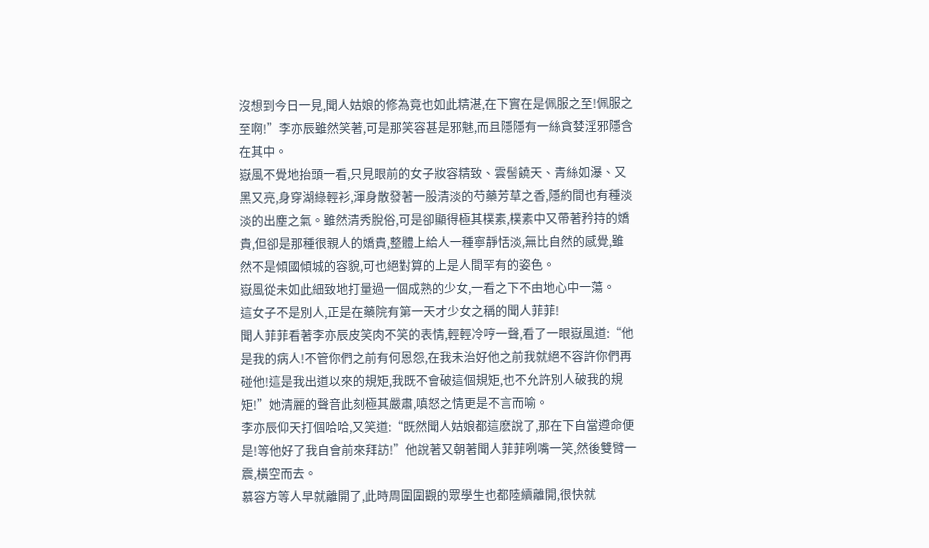沒想到今日一見,聞人姑娘的修為竟也如此精湛,在下實在是佩服之至!佩服之至啊!”李亦辰雖然笑著,可是那笑容甚是邪魅,而且隱隱有一絲貪婪淫邪隱含在其中。
嶽風不覺地抬頭一看,只見眼前的女子妝容精致、雲髻饒天、青絲如瀑、又黑又亮,身穿湖綠輕衫,渾身散發著一股清淡的芍藥芳草之香,隱約間也有種淡淡的出塵之氣。雖然清秀脫俗,可是卻顯得極其樸素,樸素中又帶著矜持的嬌貴,但卻是那種很親人的嬌貴,整體上給人一種寧靜恬淡,無比自然的感覺,雖然不是傾國傾城的容貌,可也絕對算的上是人間罕有的姿色。
嶽風從未如此細致地打量過一個成熟的少女,一看之下不由地心中一蕩。
這女子不是別人,正是在藥院有第一天才少女之稱的聞人菲菲!
聞人菲菲看著李亦辰皮笑肉不笑的表情,輕輕冷哼一聲,看了一眼嶽風道:“他是我的病人!不管你們之前有何恩怨,在我未治好他之前我就絕不容許你們再碰他!這是我出道以來的規矩,我既不會破這個規矩,也不允許別人破我的規矩!”她清麗的聲音此刻極其嚴肅,嗔怒之情更是不言而喻。
李亦辰仰天打個哈哈,又笑道:“既然聞人姑娘都這麽說了,那在下自當遵命便是!等他好了我自會前來拜訪!”他說著又朝著聞人菲菲咧嘴一笑,然後雙臂一震,橫空而去。
慕容方等人早就離開了,此時周圍圍觀的眾學生也都陸續離開,很快就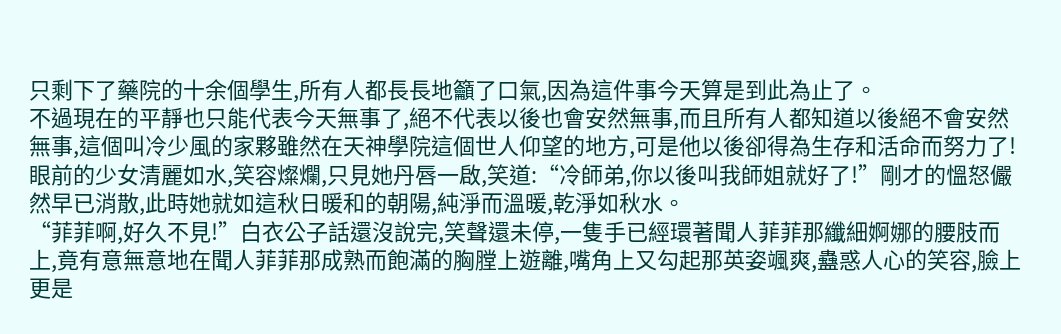只剩下了藥院的十余個學生,所有人都長長地籲了口氣,因為這件事今天算是到此為止了。
不過現在的平靜也只能代表今天無事了,絕不代表以後也會安然無事,而且所有人都知道以後絕不會安然無事,這個叫冷少風的家夥雖然在天神學院這個世人仰望的地方,可是他以後卻得為生存和活命而努力了!
眼前的少女清麗如水,笑容燦爛,只見她丹唇一啟,笑道:“冷師弟,你以後叫我師姐就好了!”剛才的慍怒儼然早已消散,此時她就如這秋日暖和的朝陽,純淨而溫暖,乾淨如秋水。
“菲菲啊,好久不見!”白衣公子話還沒說完,笑聲還未停,一隻手已經環著聞人菲菲那纖細婀娜的腰肢而上,竟有意無意地在聞人菲菲那成熟而飽滿的胸膛上遊離,嘴角上又勾起那英姿颯爽,蠱惑人心的笑容,臉上更是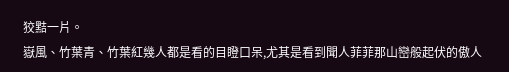狡黠一片。
嶽風、竹葉青、竹葉紅幾人都是看的目瞪口呆,尤其是看到聞人菲菲那山巒般起伏的傲人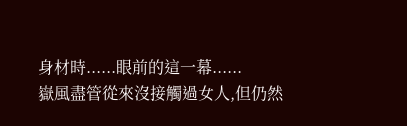身材時......眼前的這一幕......
嶽風盡管從來沒接觸過女人,但仍然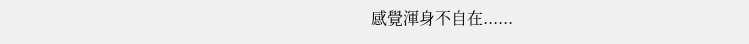感覺渾身不自在......